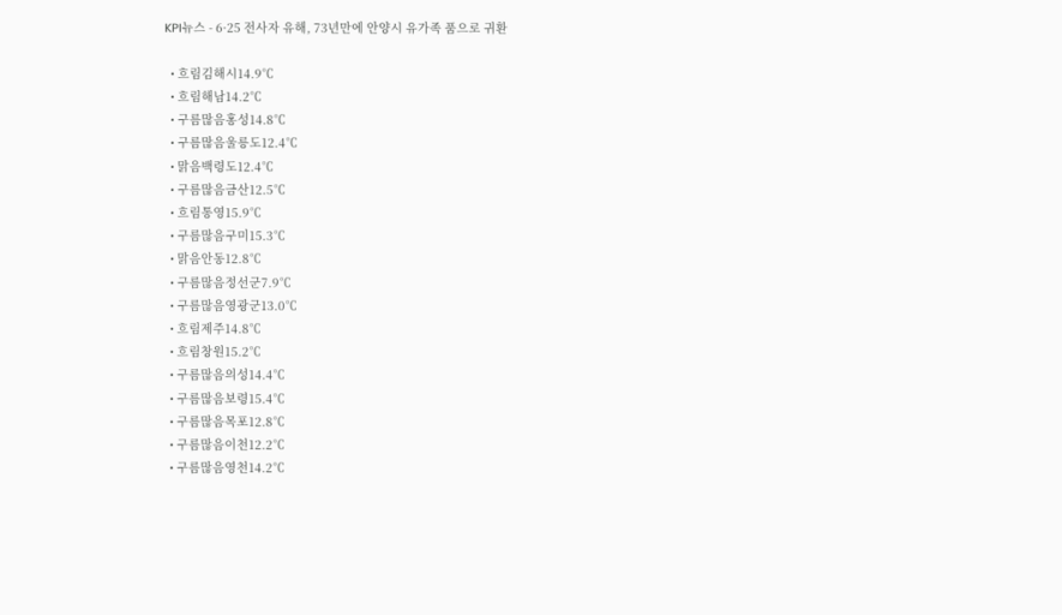KPI뉴스 - 6·25 전사자 유해, 73년만에 안양시 유가족 품으로 귀환

  • 흐림김해시14.9℃
  • 흐림해남14.2℃
  • 구름많음홍성14.8℃
  • 구름많음울릉도12.4℃
  • 맑음백령도12.4℃
  • 구름많음금산12.5℃
  • 흐림통영15.9℃
  • 구름많음구미15.3℃
  • 맑음안동12.8℃
  • 구름많음정선군7.9℃
  • 구름많음영광군13.0℃
  • 흐림제주14.8℃
  • 흐림창원15.2℃
  • 구름많음의성14.4℃
  • 구름많음보령15.4℃
  • 구름많음목포12.8℃
  • 구름많음이천12.2℃
  • 구름많음영천14.2℃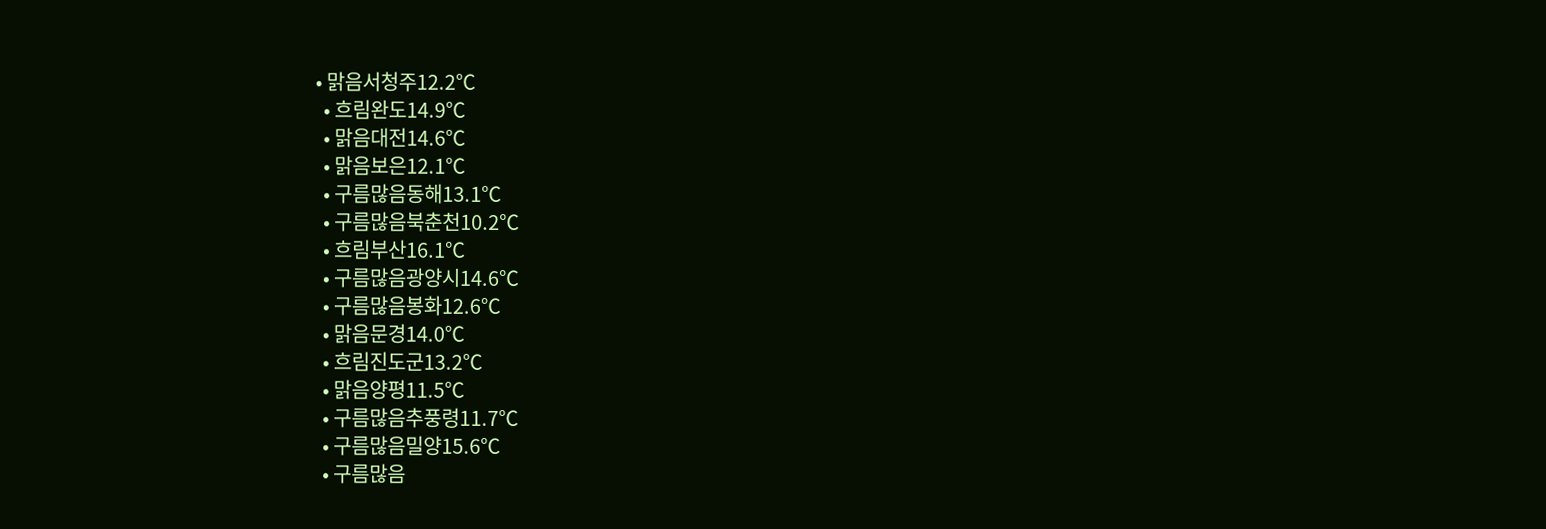• 맑음서청주12.2℃
  • 흐림완도14.9℃
  • 맑음대전14.6℃
  • 맑음보은12.1℃
  • 구름많음동해13.1℃
  • 구름많음북춘천10.2℃
  • 흐림부산16.1℃
  • 구름많음광양시14.6℃
  • 구름많음봉화12.6℃
  • 맑음문경14.0℃
  • 흐림진도군13.2℃
  • 맑음양평11.5℃
  • 구름많음추풍령11.7℃
  • 구름많음밀양15.6℃
  • 구름많음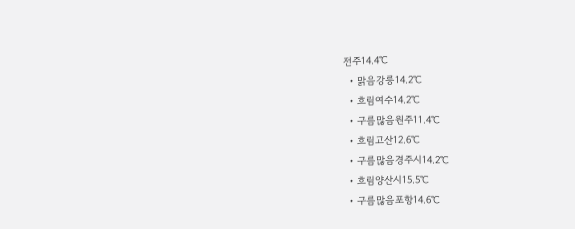전주14.4℃
  • 맑음강릉14.2℃
  • 흐림여수14.2℃
  • 구름많음원주11.4℃
  • 흐림고산12.6℃
  • 구름많음경주시14.2℃
  • 흐림양산시15.5℃
  • 구름많음포항14.6℃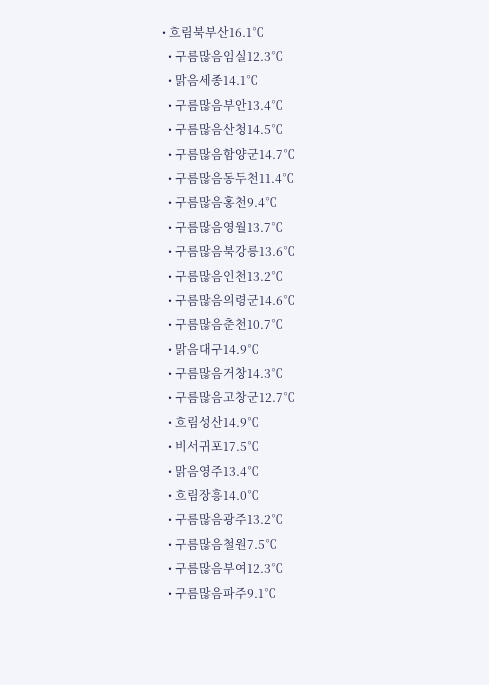• 흐림북부산16.1℃
  • 구름많음임실12.3℃
  • 맑음세종14.1℃
  • 구름많음부안13.4℃
  • 구름많음산청14.5℃
  • 구름많음함양군14.7℃
  • 구름많음동두천11.4℃
  • 구름많음홍천9.4℃
  • 구름많음영월13.7℃
  • 구름많음북강릉13.6℃
  • 구름많음인천13.2℃
  • 구름많음의령군14.6℃
  • 구름많음춘천10.7℃
  • 맑음대구14.9℃
  • 구름많음거창14.3℃
  • 구름많음고창군12.7℃
  • 흐림성산14.9℃
  • 비서귀포17.5℃
  • 맑음영주13.4℃
  • 흐림장흥14.0℃
  • 구름많음광주13.2℃
  • 구름많음철원7.5℃
  • 구름많음부여12.3℃
  • 구름많음파주9.1℃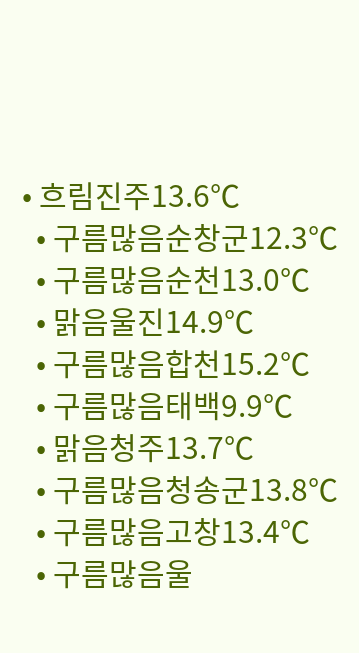• 흐림진주13.6℃
  • 구름많음순창군12.3℃
  • 구름많음순천13.0℃
  • 맑음울진14.9℃
  • 구름많음합천15.2℃
  • 구름많음태백9.9℃
  • 맑음청주13.7℃
  • 구름많음청송군13.8℃
  • 구름많음고창13.4℃
  • 구름많음울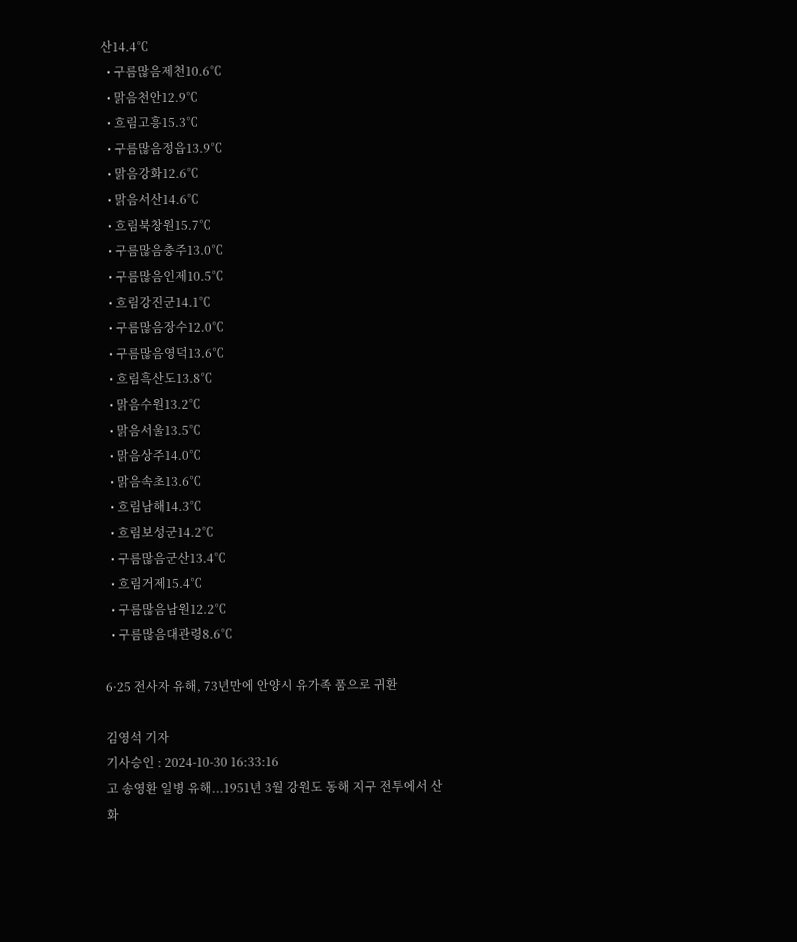산14.4℃
  • 구름많음제천10.6℃
  • 맑음천안12.9℃
  • 흐림고흥15.3℃
  • 구름많음정읍13.9℃
  • 맑음강화12.6℃
  • 맑음서산14.6℃
  • 흐림북창원15.7℃
  • 구름많음충주13.0℃
  • 구름많음인제10.5℃
  • 흐림강진군14.1℃
  • 구름많음장수12.0℃
  • 구름많음영덕13.6℃
  • 흐림흑산도13.8℃
  • 맑음수원13.2℃
  • 맑음서울13.5℃
  • 맑음상주14.0℃
  • 맑음속초13.6℃
  • 흐림남해14.3℃
  • 흐림보성군14.2℃
  • 구름많음군산13.4℃
  • 흐림거제15.4℃
  • 구름많음남원12.2℃
  • 구름많음대관령8.6℃

6·25 전사자 유해, 73년만에 안양시 유가족 품으로 귀환

김영석 기자
기사승인 : 2024-10-30 16:33:16
고 송영환 일병 유해...1951년 3월 강원도 동해 지구 전투에서 산화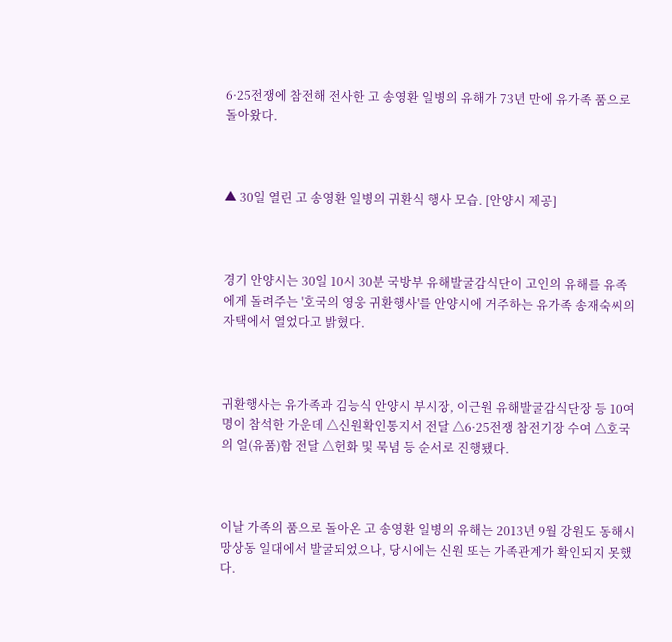6·25전쟁에 참전해 전사한 고 송영환 일병의 유해가 73년 만에 유가족 품으로 돌아왔다.



▲ 30일 열린 고 송영환 일병의 귀환식 행사 모습. [안양시 제공]



경기 안양시는 30일 10시 30분 국방부 유해발굴감식단이 고인의 유해를 유족에게 돌려주는 '호국의 영웅 귀환행사'를 안양시에 거주하는 유가족 송재숙씨의 자택에서 열었다고 밝혔다.



귀환행사는 유가족과 김능식 안양시 부시장, 이근원 유해발굴감식단장 등 10여명이 참석한 가운데 △신원확인통지서 전달 △6·25전쟁 참전기장 수여 △호국의 얼(유품)함 전달 △헌화 및 묵념 등 순서로 진행됐다.



이날 가족의 품으로 돌아온 고 송영환 일병의 유해는 2013년 9월 강원도 동해시 망상동 일대에서 발굴되었으나, 당시에는 신원 또는 가족관계가 확인되지 못했다.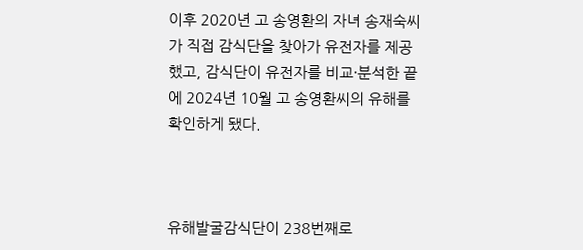이후 2020년 고 송영환의 자녀 송재숙씨가 직접 감식단을 찾아가 유전자를 제공했고, 감식단이 유전자를 비교·분석한 끝에 2024년 10월 고 송영환씨의 유해를 확인하게 됐다.



유해발굴감식단이 238번째로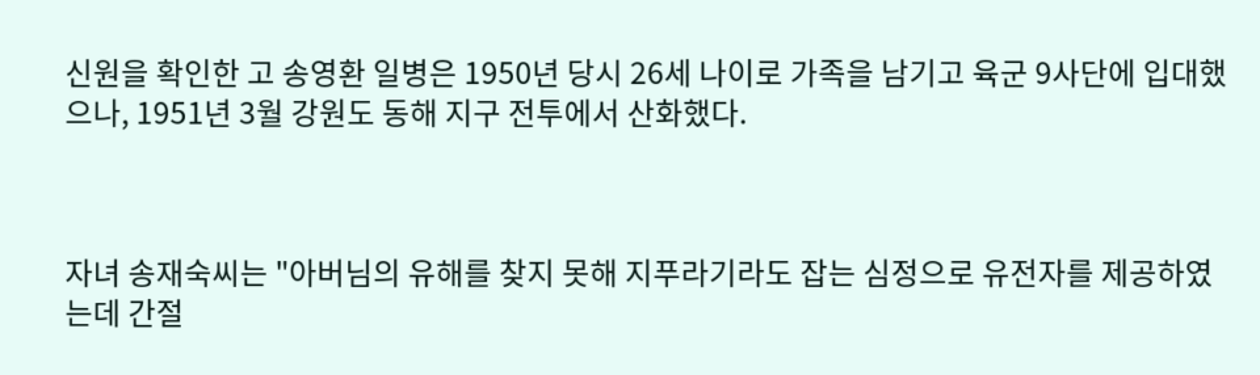신원을 확인한 고 송영환 일병은 1950년 당시 26세 나이로 가족을 남기고 육군 9사단에 입대했으나, 1951년 3월 강원도 동해 지구 전투에서 산화했다.



자녀 송재숙씨는 "아버님의 유해를 찾지 못해 지푸라기라도 잡는 심정으로 유전자를 제공하였는데 간절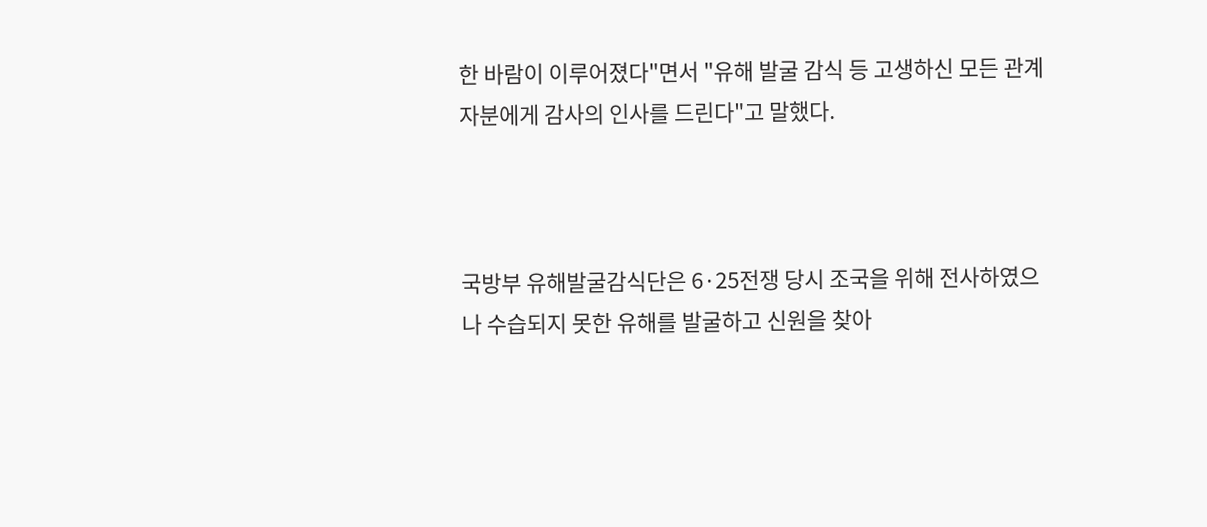한 바람이 이루어졌다"면서 "유해 발굴 감식 등 고생하신 모든 관계자분에게 감사의 인사를 드린다"고 말했다.



국방부 유해발굴감식단은 6·25전쟁 당시 조국을 위해 전사하였으나 수습되지 못한 유해를 발굴하고 신원을 찾아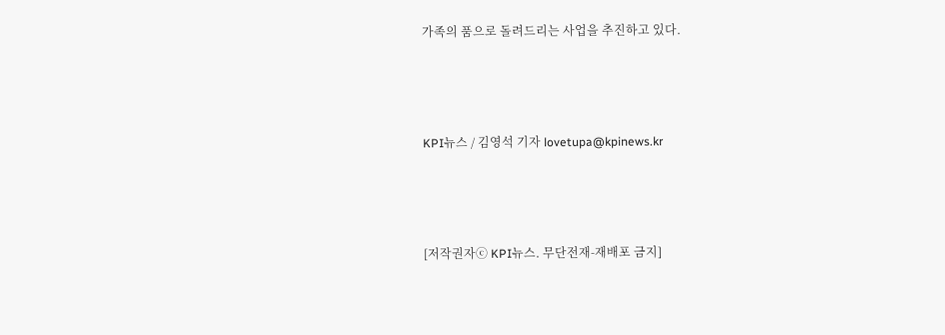가족의 품으로 돌려드리는 사업을 추진하고 있다.



KPI뉴스 / 김영석 기자 lovetupa@kpinews.kr



[저작권자ⓒ KPI뉴스. 무단전재-재배포 금지]